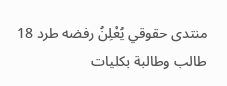منتدى حقوقي يُعْلِنُ رفضه طرد 18 طالب وطالبة بكليات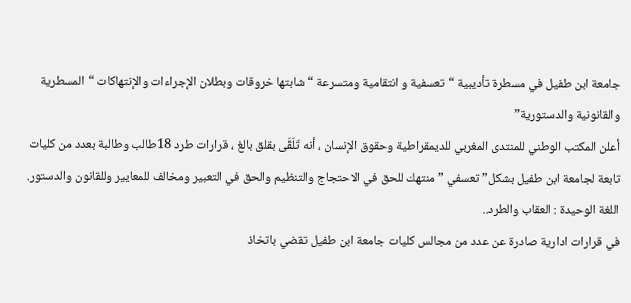جامعة ابن طفيل في مسطرة تأديبية “تعسفية و انتقامية ومتسرعة “شابتها خروقات وبطلان الإجراءات والإنتهاكات “المسطرية والقانونية والدستورية”
أعلن المكتب الوطني للمنتدى المغربي للديمقراطية وحقوق الإنسان ، أنه تَلَقَّى بقلق بالغ ، قرارات طرد 18طالب وطالبة بعدد من كليات تابعة لجامعة ابن طفيل بشكل” تعسفي ” منتهك للحق في الاحتجاج والتنظيم والحق في التعبير ومخالف للمعايير وللقانون والدستور.
اللغة الوحيدة : العقاب والطرد..
في قرارات ادارية صادرة عن عدد من مجالس كليات جامعة ابن طفيل تقضي باتخاذ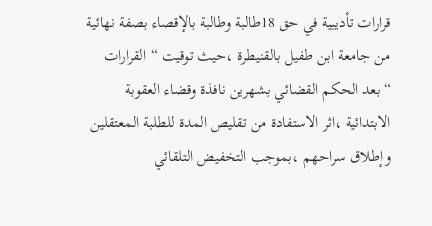قرارات تأديبية في حق 18طالبة وطالبة بالإقصاء بصفة نهائية من جامعة ابن طفيل بالقنيطرة ،حيث توقيت “القرارات “بعد الحكم القضائي بشهرين نافذة وقضاء العقوبة الابتدائية ،اثر الاستفادة من تقليص المدة للطلبة المعتقلين وإطلاق سراحهم ،بموجب التخفيض التلقائي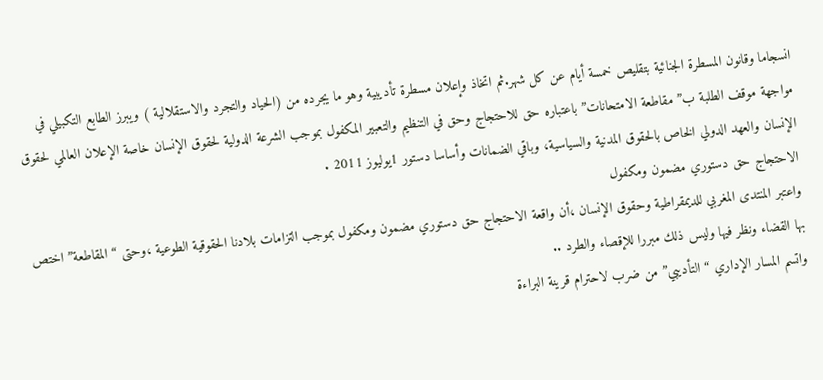انسجاما وقانون المسطرة الجنائية بتقليص خمسة أيام عن كل شهر.ثم اتخاذ وإعلان مسطرة تأديبية وهو ما يجرده من (الحياد والتجرد والاستقلالية ) ويبرز الطابع التكبيلي في مواجهة موقف الطلبة ب”مقاطعة الامتحانات” باعتباره حق للاحتجاج وحق في التنظيم والتعبير المكفول بموجب الشرعة الدولية لحقوق الإنسان خاصة الإعلان العالمي لحقوق الإنسان والعهد الدولي الخاص بالحقوق المدنية والسياسية، وباقي الضمانات وأساسا دستور 1يوليوز 2011 .
الاحتجاج حق دستوري مضمون ومكفول
واعتبر المنتدى المغربي للديمقراطية وحقوق الإنسان ،أن واقعة الاحتجاج حق دستوري مضمون ومكفول بموجب التزامات بلادنا الحقوقية الطوعية ،وحتى “المقاطعة” اختص بها القضاء ونظر فيها وليس ذلك مبررا للإقصاء والطرد ..
واتسم المسار الإداري “التأديبي”من ضرب لاحترام قرينة البراءة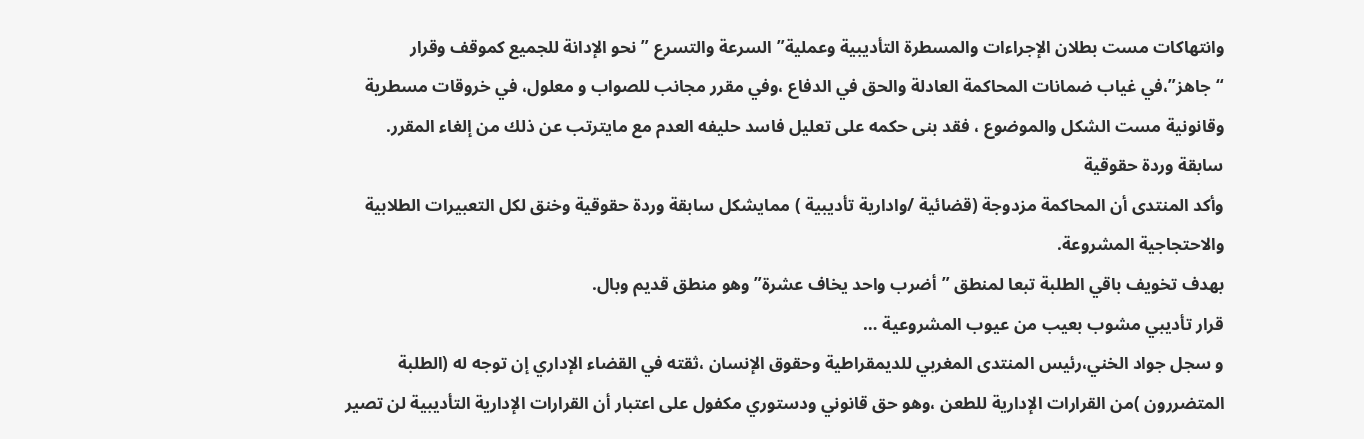وانتهاكات مست بطلان الإجراءات والمسطرة التأديبية وعملية”السرعة والتسرع ” نحو الإدانة للجميع كموقف وقرار “جاهز”،في غياب ضمانات المحاكمة العادلة والحق في الدفاع ،وفي مقرر مجانب للصواب و معلول، في خروقات مسطرية وقانونية مست الشكل والموضوع ، فقد بنى حكمه على تعليل فاسد حليفه العدم مع مايترتب عن ذلك من إلغاء المقرر.
سابقة وردة حقوقية
وأكد المنتدى أن المحاكمة مزدوجة (قضائية /وادارية تأديبية ) ممايشكل سابقة وردة حقوقية وخنق لكل التعبيرات الطلابية والاحتجاجية المشروعة.
بهدف تخويف باقي الطلبة تبعا لمنطق ”أضرب واحد يخاف عشرة”وهو منطق قديم وبال.
قرار تأديبي مشوب بعيب من عيوب المشروعية …
و سجل جواد الخني،رئيس المنتدى المغربي للديمقراطية وحقوق الإنسان ،ثقته في القضاء الإداري إن توجه له (الطلبة المتضررون )من القرارات الإدارية للطعن ،وهو حق قانوني ودستوري مكفول على اعتبار أن القرارات الإدارية التأديبية لن تصير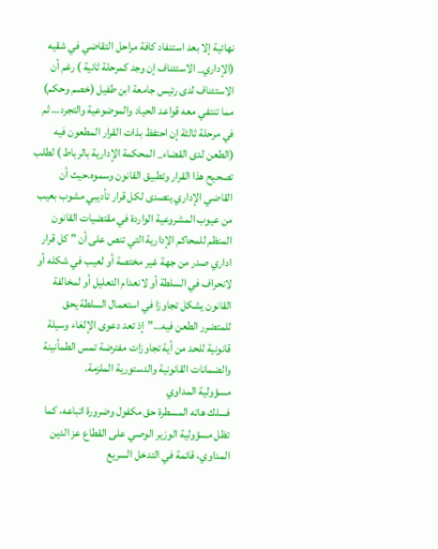نهائية إلا بعد استنفاد كافة مراحل التقاضي في شقيه (الإداري_ الاستئناف إن وجد كمرحلة ثانية ) رغم أن الاستئناف لدى رئيس جامعة ابن طفيل (خصم وحكم) مما تنتفي معه قواعد الحياد والموضوعية والتجرد… ثم في مرحلة ثالثة إن احتفظ بذات القرار المطعون فيه (الطعن لدى القضاء_ المحكمة الإدارية بالرباط ) لطلب تصحيح هذا القرار وتطبيق القانون وسموه.حيث أن القاضي الإداري يتصدى لكل قرار تأديبي مشوب بعيب من عيوب المشروعية الواردة في مقتضيات القانون المنظم للمحاكم الإدارية التي تنص على أن ” كل قرار اداري صدر من جهة غير مختصة أو لعيب في شكله أو لانحراف في السلطة أو لانعدام التعليل أو لمخالفة القانون يشكل تجاوزا في استعمال السلطة يحق للمتضرر الطعن فيه…”إذ تعد دعوى الإلغاء وسيلة قانونية للحد من أية تجاوزات مفترضة تمس الطمأنينة والضمانات القانونية والدستورية الملزمة.
مسؤولية المداوي
فسلك هاته المسطرة حق مكفول وضرورة اتباعه، كما تظل مسؤولية الوزير الوصي على القطاع عز الدين المداوي، قائمة في التدخل السريع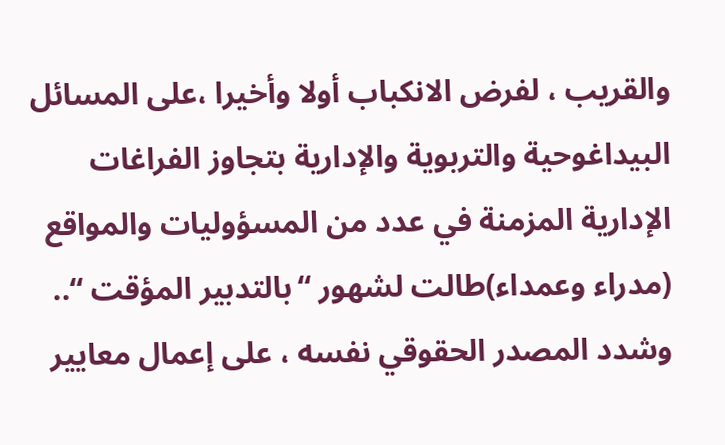والقريب ، لفرض الانكباب أولا وأخيرا ،على المسائل البيداغوحية والتربوية والإدارية بتجاوز الفراغات الإدارية المزمنة في عدد من المسؤوليات والمواقع (مدراء وعمداء)طالت لشهور “بالتدبير المؤقت “..
وشدد المصدر الحقوقي نفسه ، على إعمال معايير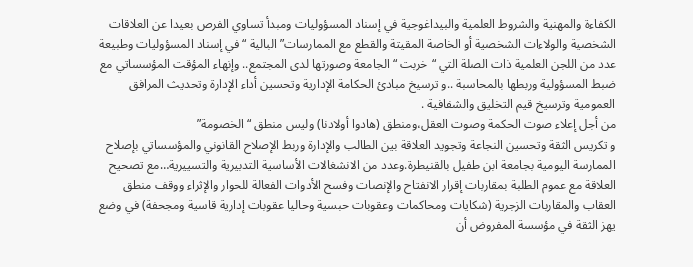الكفاءة والمهنية والشروط العلمية والبيداغوجية في إسناد المسؤوليات ومبدأ تساوي الفرص بعيدا عن العلاقات الشخصية والولاءات الشخصية أو الخاصة المقيتة والقطع مع الممارسات” البالية “في إسناد المسؤوليات وطبيعة عدد من اللجن العلمية ذات الصلة التي “خربت “الجامعة وصورتها لدى المجتمع.. وإنهاء المؤقت المؤسساتي مع ضبط المسؤولية وربطها بالمحاسبة ..و ترسيخ مبادئ الحكامة الإدارية وتحسين أداء الإدارة وتحديث المرافق العمومية وترسيخ قيم التخليق والشفافية .
من أجل إعلاء صوت الحكمة وصوت العقل،ومنطق (هادوا أولادنا) وليس منطق “الخصومة”
و تكريس الثقة وتحسين النجاعة وتجويد العلاقة بين الطالب والإدارة وربط الإصلاح القانوني والمؤسساتي بإصلاح الممارسة اليومية بجامعة ابن طفيل بالقنيطرة.وعدد من الانشغالات الأساسية التدبيرية والتسييرية…مع تصحيح العلاقة مع عموم الطلبة بمقاربات إقرار الانفتاح والإنصات وفسح الأدوات الفعالة للحوار والإثراء ووقف منطق العقاب والمقاربات الزجرية (شكايات ومحاكمات وعقوبات حبسية وحاليا عقوبات إدارية قاسية ومجحفة) في وضع يهز الثقة في مؤسسة المفروض أن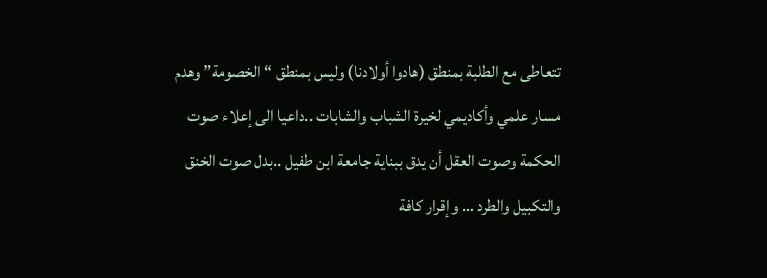تتعاطى مع الطلبة بمنطق (هادوا أولادنا) وليس بمنطق “الخصومة” وهدم مسار علمي وأكاديمي لخيرة الشباب والشابات ..داعيا الى إعلاء صوت الحكمة وصوت العقل أن يدق ببناية جامعة ابن طفيل ..بدل صوت الخنق والتكبيل والطرد … وإقرار كافة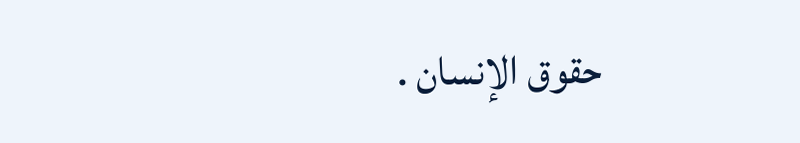حقوق الإنسان .